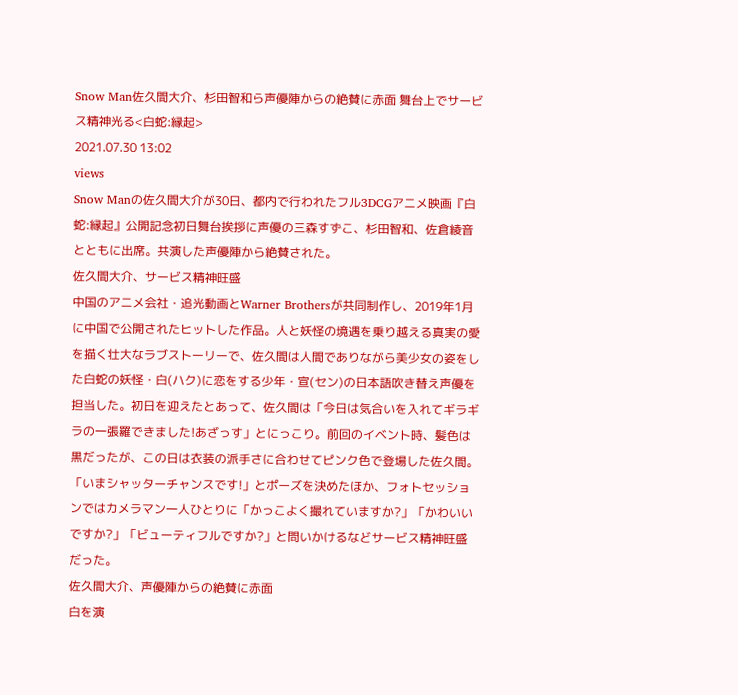Snow Man佐久間大介、杉田智和ら声優陣からの絶賛に赤面 舞台上でサービス精神光る<白蛇:縁起>
2021.07.30 13:02
views
Snow Manの佐久間大介が30日、都内で行われたフル3DCGアニメ映画『白蛇:縁起』公開記念初日舞台挨拶に声優の三森すずこ、杉田智和、佐倉綾音とともに出席。共演した声優陣から絶賛された。
佐久間大介、サービス精神旺盛
中国のアニメ会社・追光動画とWarner Brothersが共同制作し、2019年1月に中国で公開されたヒットした作品。人と妖怪の境遇を乗り越える真実の愛を描く壮大なラブストーリーで、佐久間は人間でありながら美少女の姿をした白蛇の妖怪・白(ハク)に恋をする少年・宣(セン)の日本語吹き替え声優を担当した。初日を迎えたとあって、佐久間は「今日は気合いを入れてギラギラの一張羅できました!あざっす」とにっこり。前回のイベント時、髪色は黒だったが、この日は衣装の派手さに合わせてピンク色で登場した佐久間。「いまシャッターチャンスです!」とポーズを決めたほか、フォトセッションではカメラマン一人ひとりに「かっこよく撮れていますか?」「かわいいですか?」「ビューティフルですか?」と問いかけるなどサービス精神旺盛だった。
佐久間大介、声優陣からの絶賛に赤面
白を演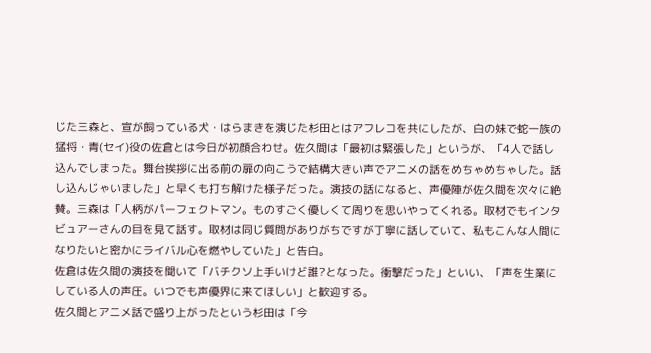じた三森と、宣が飼っている犬・はらまきを演じた杉田とはアフレコを共にしたが、白の妹で蛇一族の猛将・青(セイ)役の佐倉とは今日が初顔合わせ。佐久間は「最初は緊張した」というが、「4人で話し込んでしまった。舞台挨拶に出る前の扉の向こうで結構大きい声でアニメの話をめちゃめちゃした。話し込んじゃいました」と早くも打ち解けた様子だった。演技の話になると、声優陣が佐久間を次々に絶賛。三森は「人柄がパーフェクトマン。ものすごく優しくて周りを思いやってくれる。取材でもインタビュアーさんの目を見て話す。取材は同じ質問がありがちですが丁寧に話していて、私もこんな人間になりたいと密かにライバル心を燃やしていた」と告白。
佐倉は佐久間の演技を聞いて「バチクソ上手いけど誰?となった。衝撃だった」といい、「声を生業にしている人の声圧。いつでも声優界に来てほしい」と歓迎する。
佐久間とアニメ話で盛り上がったという杉田は「今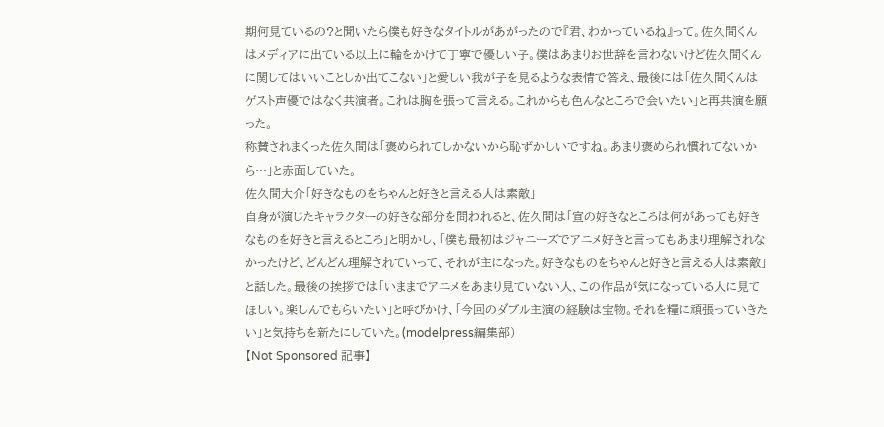期何見ているの?と聞いたら僕も好きなタイトルがあがったので『君、わかっているね』って。佐久間くんはメディアに出ている以上に輪をかけて丁寧で優しい子。僕はあまりお世辞を言わないけど佐久間くんに関してはいいことしか出てこない」と愛しい我が子を見るような表情で答え、最後には「佐久間くんはゲスト声優ではなく共演者。これは胸を張って言える。これからも色んなところで会いたい」と再共演を願った。
称賛されまくった佐久間は「褒められてしかないから恥ずかしいですね。あまり褒められ慣れてないから…」と赤面していた。
佐久間大介「好きなものをちゃんと好きと言える人は素敵」
自身が演じたキャラクターの好きな部分を問われると、佐久間は「宣の好きなところは何があっても好きなものを好きと言えるところ」と明かし、「僕も最初はジャニーズでアニメ好きと言ってもあまり理解されなかったけど、どんどん理解されていって、それが主になった。好きなものをちゃんと好きと言える人は素敵」と話した。最後の挨拶では「いままでアニメをあまり見ていない人、この作品が気になっている人に見てほしい。楽しんでもらいたい」と呼びかけ、「今回のダブル主演の経験は宝物。それを糧に頑張っていきたい」と気持ちを新たにしていた。(modelpress編集部)
【Not Sponsored 記事】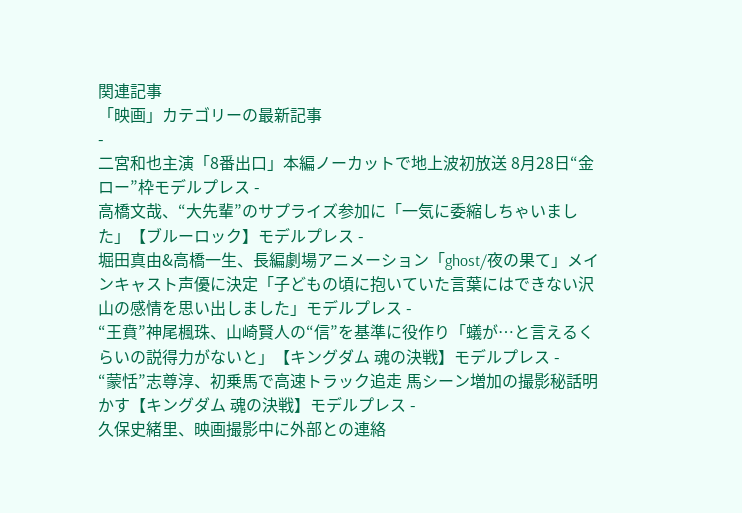関連記事
「映画」カテゴリーの最新記事
-
二宮和也主演「8番出口」本編ノーカットで地上波初放送 8月28日“金ロー”枠モデルプレス -
高橋文哉、“大先輩”のサプライズ参加に「一気に委縮しちゃいました」【ブルーロック】モデルプレス -
堀田真由&高橋一生、長編劇場アニメーション「ghost/夜の果て」メインキャスト声優に決定「子どもの頃に抱いていた言葉にはできない沢山の感情を思い出しました」モデルプレス -
“王賁”神尾楓珠、山崎賢人の“信”を基準に役作り「蟻が…と言えるくらいの説得力がないと」【キングダム 魂の決戦】モデルプレス -
“蒙恬”志尊淳、初乗馬で高速トラック追走 馬シーン増加の撮影秘話明かす【キングダム 魂の決戦】モデルプレス -
久保史緒里、映画撮影中に外部との連絡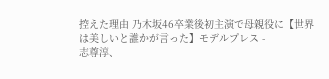控えた理由 乃木坂46卒業後初主演で母親役に【世界は美しいと誰かが言った】モデルプレス -
志尊淳、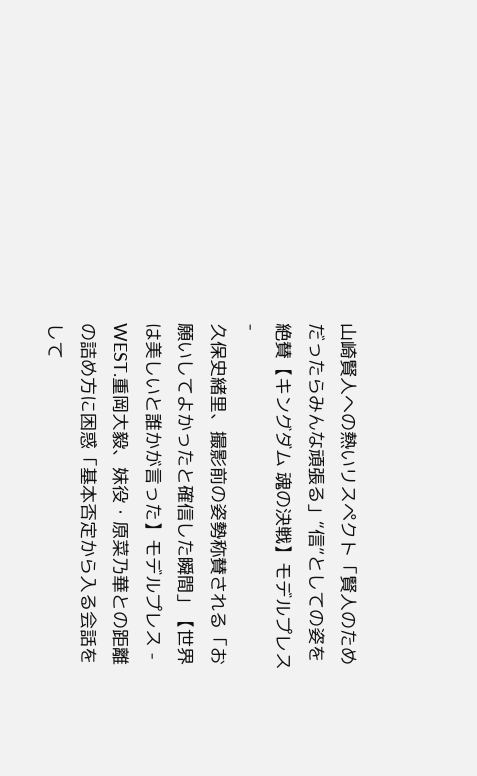山崎賢人への熱いリスペクト「賢人のためだったらみんな頑張る」“信”としての姿を絶賛【キングダム 魂の決戦】モデルプレス -
久保史緒里、撮影前の姿勢称賛される「お願いしてよかったと確信した瞬間」【世界は美しいと誰かが言った】モデルプレス -
WEST.重岡大毅、妹役・原菜乃華との距離の詰め方に困惑「基本否定から入る会話をして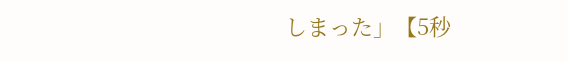しまった」【5秒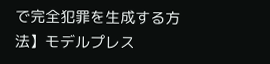で完全犯罪を生成する方法】モデルプレス